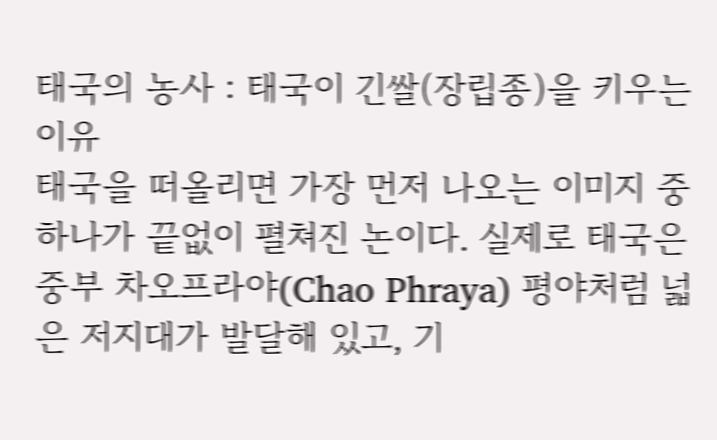태국의 농사 : 태국이 긴쌀(장립종)을 키우는 이유
태국을 떠올리면 가장 먼저 나오는 이미지 중 하나가 끝없이 펼쳐진 논이다. 실제로 태국은 중부 차오프라야(Chao Phraya) 평야처럼 넓은 저지대가 발달해 있고, 기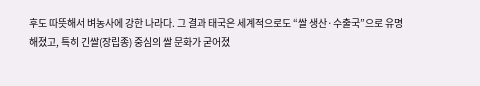후도 따뜻해서 벼농사에 강한 나라다. 그 결과 태국은 세계적으로도 “쌀 생산·수출국”으로 유명해졌고, 특히 긴쌀(장립종) 중심의 쌀 문화가 굳어졌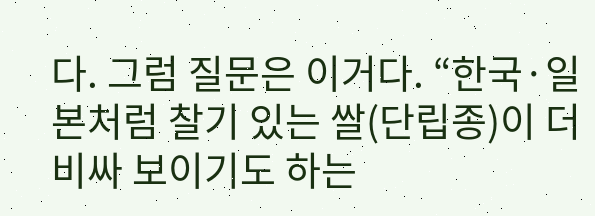다. 그럼 질문은 이거다. “한국·일본처럼 찰기 있는 쌀(단립종)이 더 비싸 보이기도 하는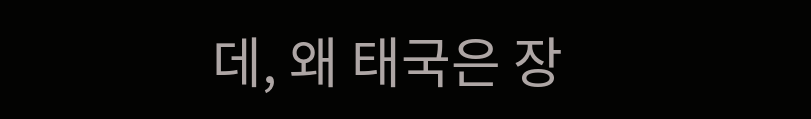데, 왜 태국은 장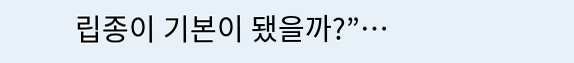립종이 기본이 됐을까?”…